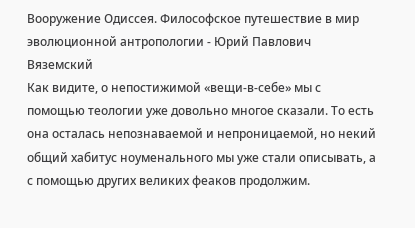Вооружение Одиссея. Философское путешествие в мир эволюционной антропологии - Юрий Павлович Вяземский
Как видите, о непостижимой «вещи-в-себе» мы с помощью теологии уже довольно многое сказали. То есть она осталась непознаваемой и непроницаемой, но некий общий хабитус ноуменального мы уже стали описывать, а с помощью других великих феаков продолжим.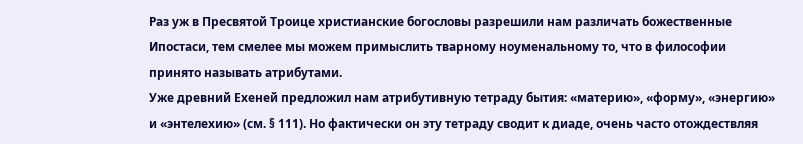Раз уж в Пресвятой Троице христианские богословы разрешили нам различать божественные Ипостаси, тем смелее мы можем примыслить тварному ноуменальному то, что в философии принято называть атрибутами.
Уже древний Ехеней предложил нам атрибутивную тетраду бытия: «материю», «форму», «энергию» и «энтелехию» (см. § 111). Но фактически он эту тетраду сводит к диаде, очень часто отождествляя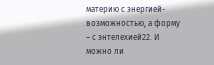материю с энергией-возможностью, а форму – с энтелехией22. И можно ли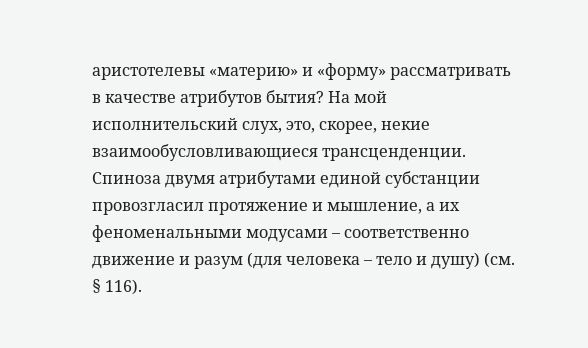аристотелевы «материю» и «форму» рассматривать в качестве атрибутов бытия? На мой исполнительский слух, это, скорее, некие взаимообусловливающиеся трансценденции.
Спиноза двумя атрибутами единой субстанции провозгласил протяжение и мышление, а их феноменальными модусами – соответственно движение и разум (для человека – тело и душу) (см. § 116).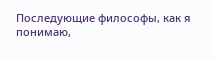Последующие философы, как я понимаю,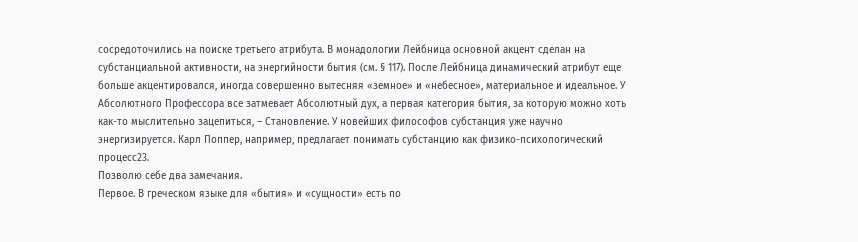сосредоточились на поиске третьего атрибута. В монадологии Лейбница основной акцент сделан на субстанциальной активности, на энергийности бытия (см. § 117). После Лейбница динамический атрибут еще больше акцентировался, иногда совершенно вытесняя «земное» и «небесное», материальное и идеальное. У Абсолютного Профессора все затмевает Абсолютный дух, а первая категория бытия, за которую можно хоть как-то мыслительно зацепиться, – Становление. У новейших философов субстанция уже научно энергизируется. Карл Поппер, например, предлагает понимать субстанцию как физико-психологический процесс23.
Позволю себе два замечания.
Первое. В греческом языке для «бытия» и «сущности» есть по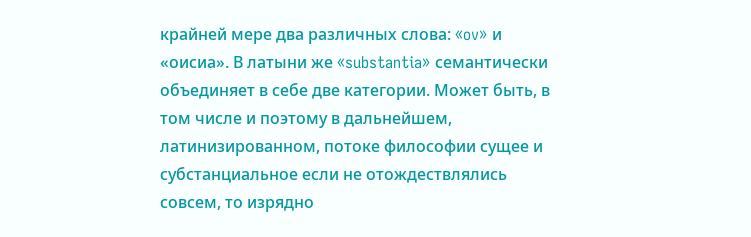крайней мере два различных слова: «ov» и «оисиа». В латыни же «substantia» семантически объединяет в себе две категории. Может быть, в том числе и поэтому в дальнейшем, латинизированном, потоке философии сущее и субстанциальное если не отождествлялись совсем, то изрядно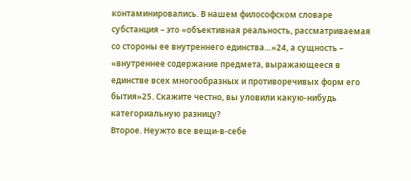контаминировались. В нашем философском словаре субстанция – это «объективная реальность, рассматриваемая со стороны ее внутреннего единства…»24, а сущность – «внутреннее содержание предмета, выражающееся в единстве всех многообразных и противоречивых форм его бытия»25. Скажите честно, вы уловили какую-нибудь категориальную разницу?
Второе. Неужто все вещи-в-себе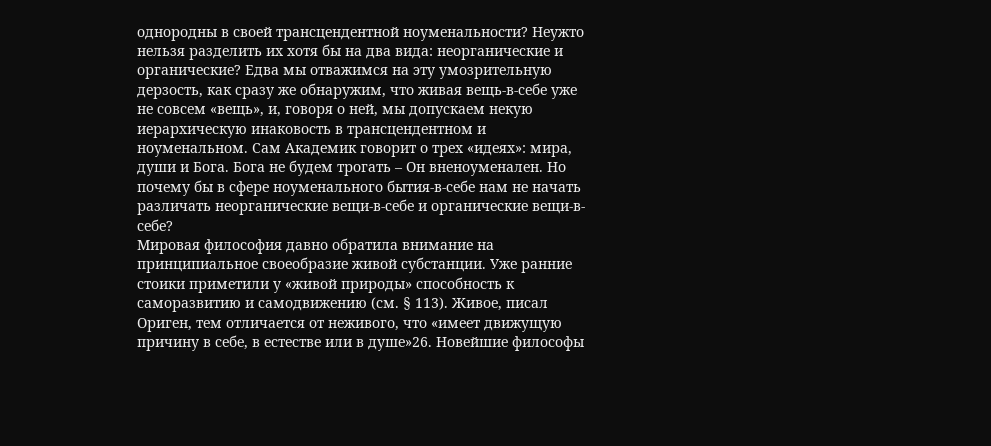однородны в своей трансцендентной ноуменальности? Неужто нельзя разделить их хотя бы на два вида: неорганические и органические? Едва мы отважимся на эту умозрительную дерзость, как сразу же обнаружим, что живая вещь-в-себе уже не совсем «вещь», и, говоря о ней, мы допускаем некую иерархическую инаковость в трансцендентном и ноуменальном. Сам Академик говорит о трех «идеях»: мира, души и Бога. Бога не будем трогать – Он вненоуменален. Но почему бы в сфере ноуменального бытия-в-себе нам не начать различать неорганические вещи-в-себе и органические вещи-в-себе?
Мировая философия давно обратила внимание на принципиальное своеобразие живой субстанции. Уже ранние стоики приметили у «живой природы» способность к саморазвитию и самодвижению (см. § 113). Живое, писал Ориген, тем отличается от неживого, что «имеет движущую причину в себе, в естестве или в душе»26. Новейшие философы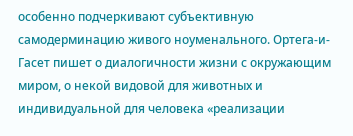особенно подчеркивают субъективную самодерминацию живого ноуменального. Ортега-и-Гасет пишет о диалогичности жизни с окружающим миром, о некой видовой для животных и индивидуальной для человека «реализации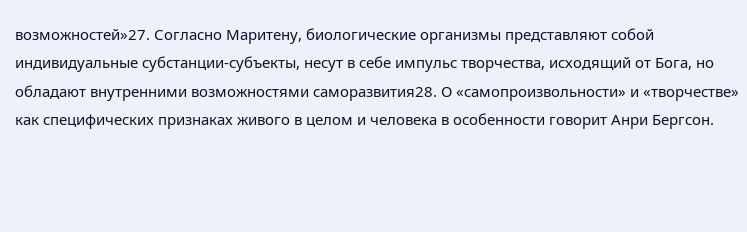возможностей»27. Согласно Маритену, биологические организмы представляют собой индивидуальные субстанции-субъекты, несут в себе импульс творчества, исходящий от Бога, но обладают внутренними возможностями саморазвития28. О «самопроизвольности» и «творчестве» как специфических признаках живого в целом и человека в особенности говорит Анри Бергсон.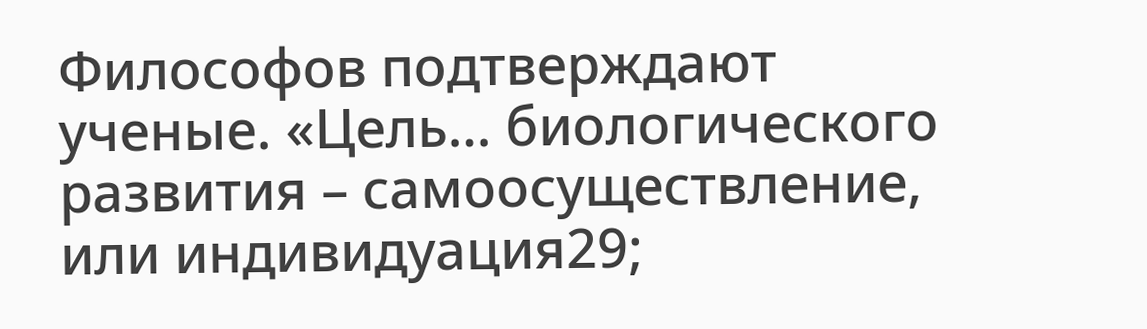Философов подтверждают ученые. «Цель… биологического развития – самоосуществление, или индивидуация29;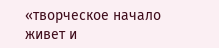«творческое начало живет и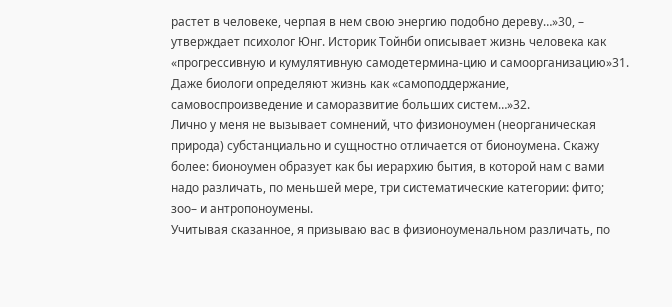растет в человеке, черпая в нем свою энергию подобно дереву…»30, – утверждает психолог Юнг. Историк Тойнби описывает жизнь человека как «прогрессивную и кумулятивную самодетермина-цию и самоорганизацию»31. Даже биологи определяют жизнь как «самоподдержание, самовоспроизведение и саморазвитие больших систем…»32.
Лично у меня не вызывает сомнений, что физионоумен (неорганическая природа) субстанциально и сущностно отличается от бионоумена. Скажу более: бионоумен образует как бы иерархию бытия, в которой нам с вами надо различать, по меньшей мере, три систематические категории: фито; зоо– и антропоноумены.
Учитывая сказанное, я призываю вас в физионоуменальном различать, по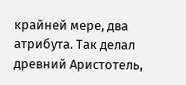крайней мере, два атрибута. Так делал древний Аристотель,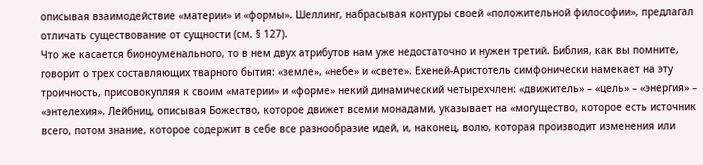описывая взаимодействие «материи» и «формы». Шеллинг, набрасывая контуры своей «положительной философии», предлагал отличать существование от сущности (см. § 127).
Что же касается бионоуменального, то в нем двух атрибутов нам уже недостаточно и нужен третий. Библия, как вы помните, говорит о трех составляющих тварного бытия: «земле», «небе» и «свете». Ехеней-Аристотель симфонически намекает на эту троичность, присовокупляя к своим «материи» и «форме» некий динамический четырехчлен: «движитель» – «цель» – «энергия» – «энтелехия». Лейбниц, описывая Божество, которое движет всеми монадами, указывает на «могущество, которое есть источник всего, потом знание, которое содержит в себе все разнообразие идей, и, наконец, волю, которая производит изменения или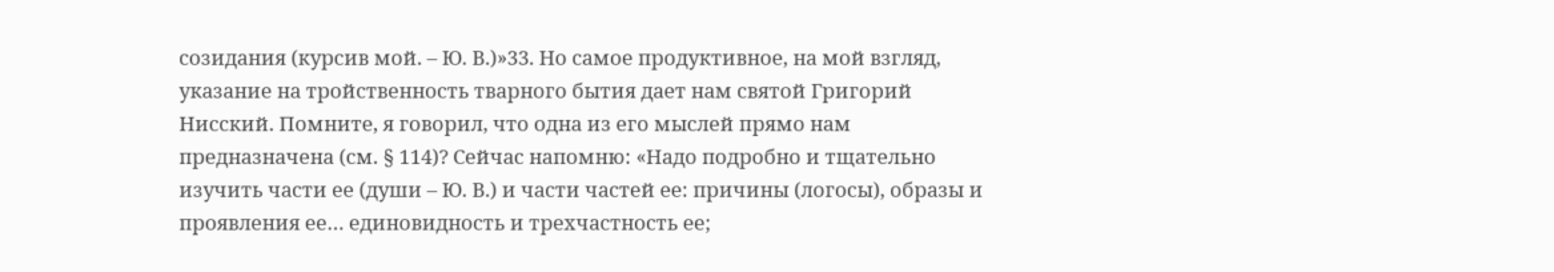созидания (курсив мой. – Ю. В.)»33. Но самое продуктивное, на мой взгляд, указание на тройственность тварного бытия дает нам святой Григорий Нисский. Помните, я говорил, что одна из его мыслей прямо нам предназначена (см. § 114)? Сейчас напомню: «Надо подробно и тщательно изучить части ее (души – Ю. В.) и части частей ее: причины (логосы), образы и проявления ее… единовидность и трехчастность ее;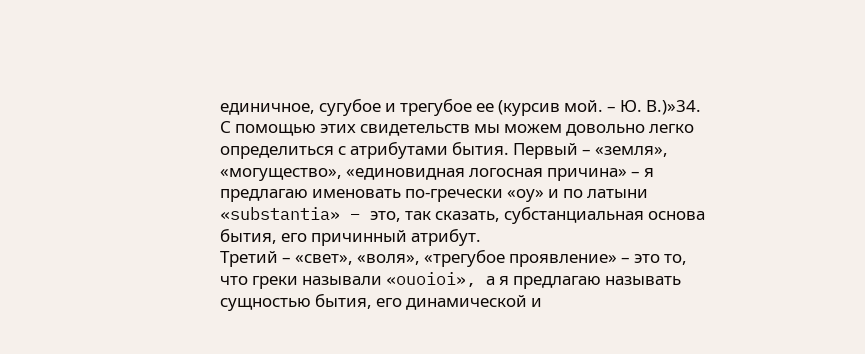единичное, сугубое и трегубое ее (курсив мой. – Ю. В.)»34.
С помощью этих свидетельств мы можем довольно легко определиться с атрибутами бытия. Первый – «земля», «могущество», «единовидная логосная причина» – я предлагаю именовать по-гречески «оу» и по латыни «substantia» – это, так сказать, субстанциальная основа бытия, его причинный атрибут.
Третий – «свет», «воля», «трегубое проявление» – это то, что греки называли «ouoioi», а я предлагаю называть сущностью бытия, его динамической и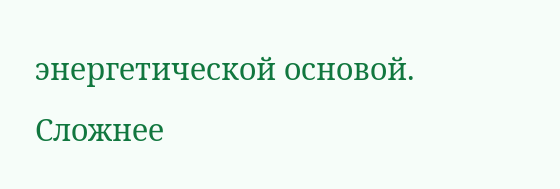энергетической основой.
Сложнее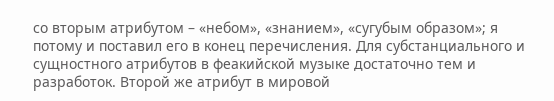со вторым атрибутом – «небом», «знанием», «сугубым образом»; я потому и поставил его в конец перечисления. Для субстанциального и сущностного атрибутов в феакийской музыке достаточно тем и разработок. Второй же атрибут в мировой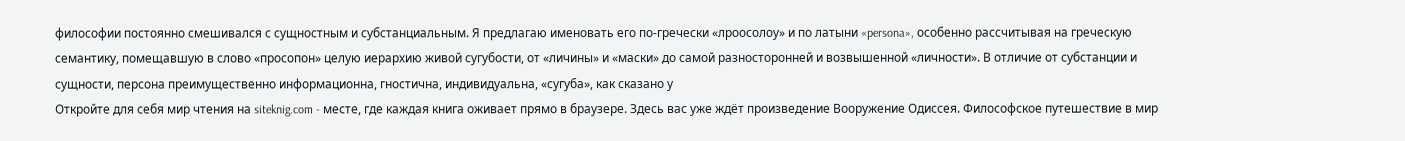философии постоянно смешивался с сущностным и субстанциальным. Я предлагаю именовать его по-гречески «лроосолоу» и по латыни «persona», особенно рассчитывая на греческую семантику, помещавшую в слово «просопон» целую иерархию живой сугубости, от «личины» и «маски» до самой разносторонней и возвышенной «личности». В отличие от субстанции и сущности, персона преимущественно информационна, гностична, индивидуальна, «сугуба», как сказано у
Откройте для себя мир чтения на siteknig.com - месте, где каждая книга оживает прямо в браузере. Здесь вас уже ждёт произведение Вооружение Одиссея. Философское путешествие в мир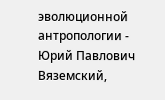эволюционной антропологии - Юрий Павлович Вяземский,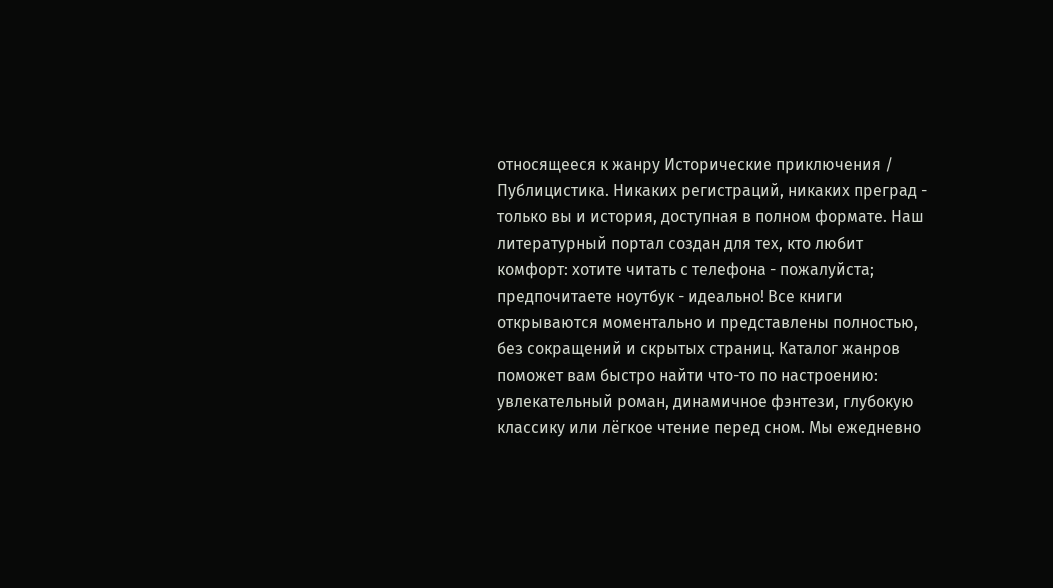относящееся к жанру Исторические приключения / Публицистика. Никаких регистраций, никаких преград - только вы и история, доступная в полном формате. Наш литературный портал создан для тех, кто любит комфорт: хотите читать с телефона - пожалуйста; предпочитаете ноутбук - идеально! Все книги открываются моментально и представлены полностью, без сокращений и скрытых страниц. Каталог жанров поможет вам быстро найти что-то по настроению: увлекательный роман, динамичное фэнтези, глубокую классику или лёгкое чтение перед сном. Мы ежедневно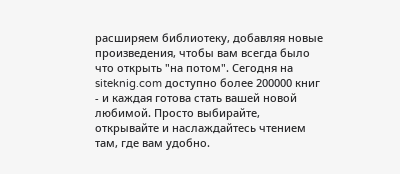расширяем библиотеку, добавляя новые произведения, чтобы вам всегда было что открыть "на потом". Сегодня на siteknig.com доступно более 200000 книг - и каждая готова стать вашей новой любимой. Просто выбирайте, открывайте и наслаждайтесь чтением там, где вам удобно.